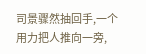司景骤然抽回手,一个用力把人推向一旁,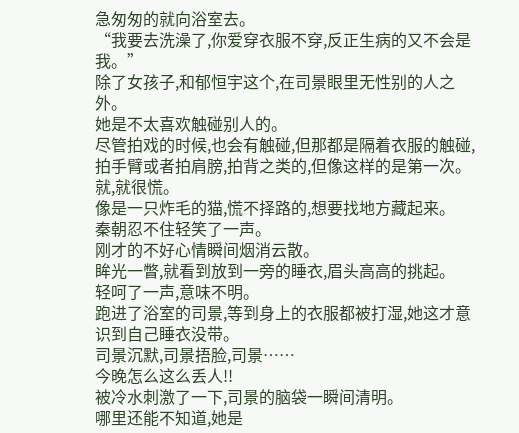急匆匆的就向浴室去。
“我要去洗澡了,你爱穿衣服不穿,反正生病的又不会是我。”
除了女孩子,和郁恒宇这个,在司景眼里无性别的人之外。
她是不太喜欢触碰别人的。
尽管拍戏的时候,也会有触碰,但那都是隔着衣服的触碰,拍手臂或者拍肩膀,拍背之类的,但像这样的是第一次。
就,就很慌。
像是一只炸毛的猫,慌不择路的,想要找地方藏起来。
秦朝忍不住轻笑了一声。
刚才的不好心情瞬间烟消云散。
眸光一瞥,就看到放到一旁的睡衣,眉头高高的挑起。
轻呵了一声,意味不明。
跑进了浴室的司景,等到身上的衣服都被打湿,她这才意识到自己睡衣没带。
司景沉默,司景捂脸,司景……
今晚怎么这么丢人!!
被冷水刺激了一下,司景的脑袋一瞬间清明。
哪里还能不知道,她是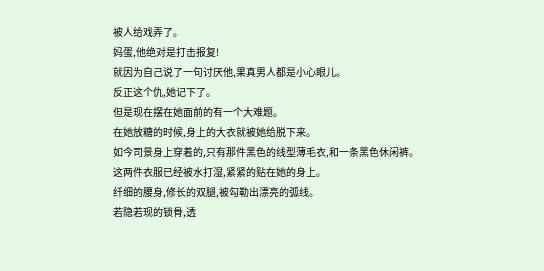被人给戏弄了。
妈蛋,他绝对是打击报复!
就因为自己说了一句讨厌他,果真男人都是小心眼儿。
反正这个仇,她记下了。
但是现在摆在她面前的有一个大难题。
在她放糖的时候,身上的大衣就被她给脱下来。
如今司景身上穿着的,只有那件黑色的线型薄毛衣,和一条黑色休闲裤。
这两件衣服已经被水打湿,紧紧的贴在她的身上。
纤细的腰身,修长的双腿,被勾勒出漂亮的弧线。
若隐若现的锁骨,透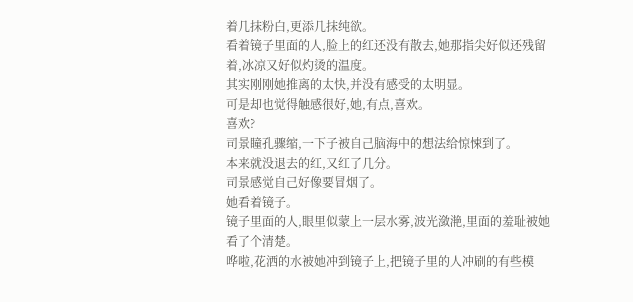着几抹粉白,更添几抹纯欲。
看着镜子里面的人,脸上的红还没有散去,她那指尖好似还残留着,冰凉又好似灼烫的温度。
其实刚刚她推离的太快,并没有感受的太明显。
可是却也觉得触感很好,她,有点,喜欢。
喜欢?
司景瞳孔骤缩,一下子被自己脑海中的想法给惊悚到了。
本来就没退去的红,又红了几分。
司景感觉自己好像要冒烟了。
她看着镜子。
镜子里面的人,眼里似蒙上一层水雾,波光潋滟,里面的羞耻被她看了个清楚。
哗啦,花洒的水被她冲到镜子上,把镜子里的人冲刷的有些模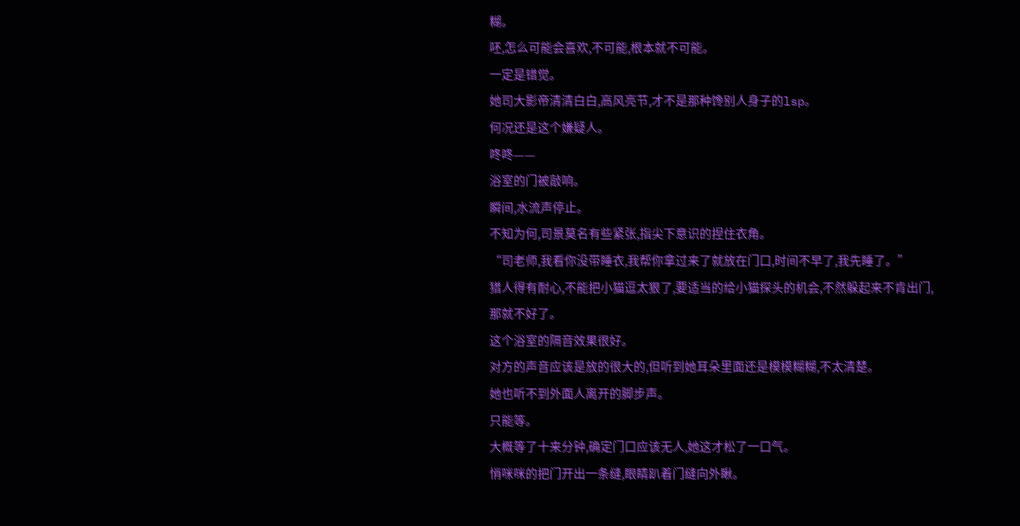糊。
呸,怎么可能会喜欢,不可能,根本就不可能。
一定是错觉。
她司大影帝清清白白,高风亮节,才不是那种馋别人身子的lsp。
何况还是这个嫌疑人。
咚咚——
浴室的门被敲响。
瞬间,水流声停止。
不知为何,司景莫名有些紧张,指尖下意识的捏住衣角。
“司老师,我看你没带睡衣,我帮你拿过来了就放在门口,时间不早了,我先睡了。”
猎人得有耐心,不能把小猫逗太狠了,要适当的给小猫探头的机会,不然躲起来不肯出门,那就不好了。
这个浴室的隔音效果很好。
对方的声音应该是放的很大的,但听到她耳朵里面还是模模糊糊,不太清楚。
她也听不到外面人离开的脚步声。
只能等。
大概等了十来分钟,确定门口应该无人,她这才松了一口气。
悄咪咪的把门开出一条缝,眼睛趴着门缝向外瞅。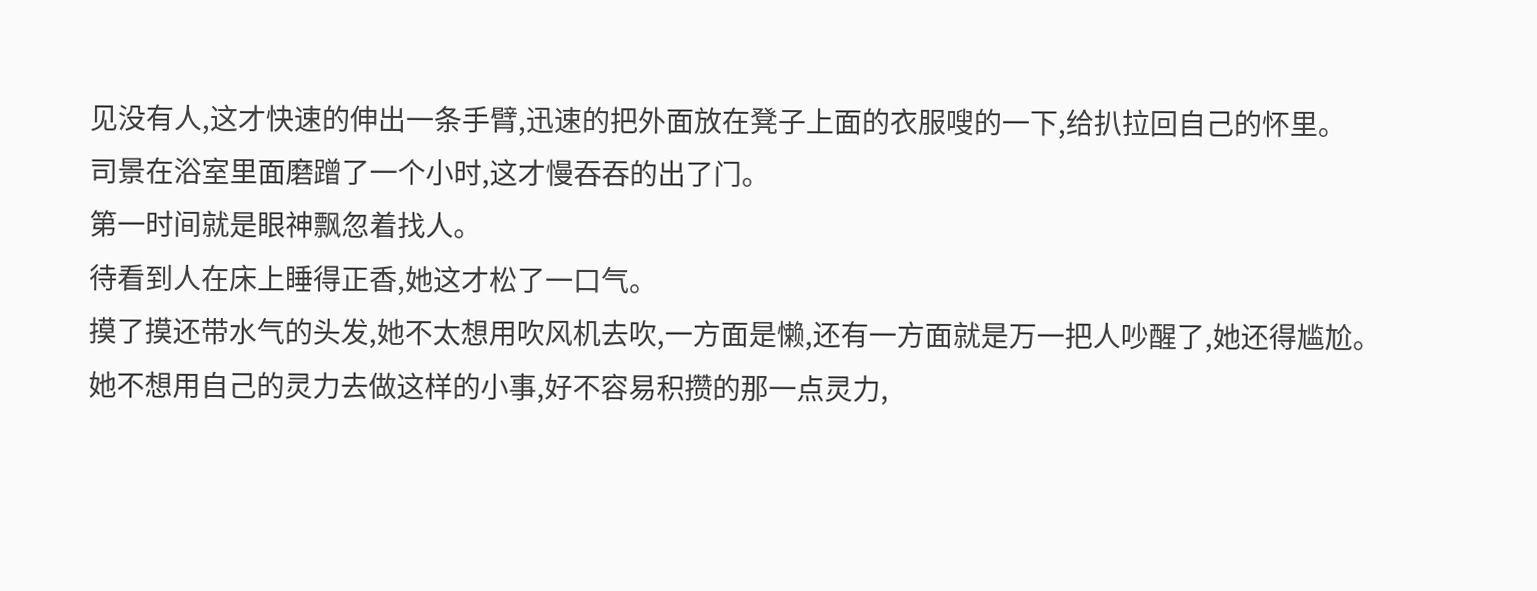见没有人,这才快速的伸出一条手臂,迅速的把外面放在凳子上面的衣服嗖的一下,给扒拉回自己的怀里。
司景在浴室里面磨蹭了一个小时,这才慢吞吞的出了门。
第一时间就是眼神飘忽着找人。
待看到人在床上睡得正香,她这才松了一口气。
摸了摸还带水气的头发,她不太想用吹风机去吹,一方面是懒,还有一方面就是万一把人吵醒了,她还得尴尬。
她不想用自己的灵力去做这样的小事,好不容易积攒的那一点灵力,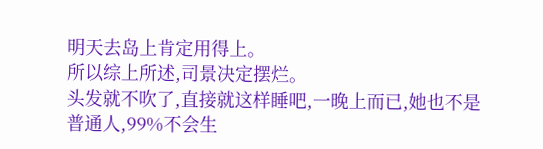明天去岛上肯定用得上。
所以综上所述,司景决定摆烂。
头发就不吹了,直接就这样睡吧,一晚上而已,她也不是普通人,99%不会生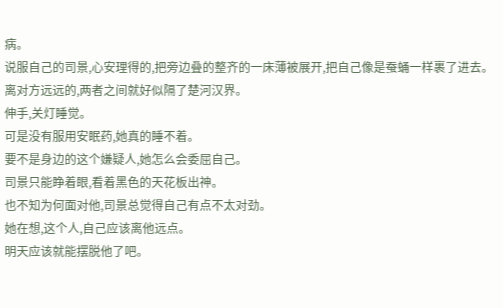病。
说服自己的司景,心安理得的,把旁边叠的整齐的一床薄被展开,把自己像是蚕蛹一样裹了进去。
离对方远远的,两者之间就好似隔了楚河汉界。
伸手,关灯睡觉。
可是没有服用安眠药,她真的睡不着。
要不是身边的这个嫌疑人,她怎么会委屈自己。
司景只能睁着眼,看着黑色的天花板出神。
也不知为何面对他,司景总觉得自己有点不太对劲。
她在想,这个人,自己应该离他远点。
明天应该就能摆脱他了吧。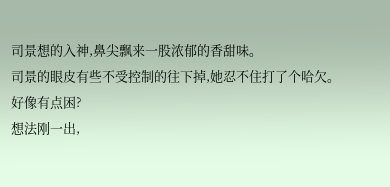司景想的入神,鼻尖飘来一股浓郁的香甜味。
司景的眼皮有些不受控制的往下掉,她忍不住打了个哈欠。
好像有点困?
想法刚一出,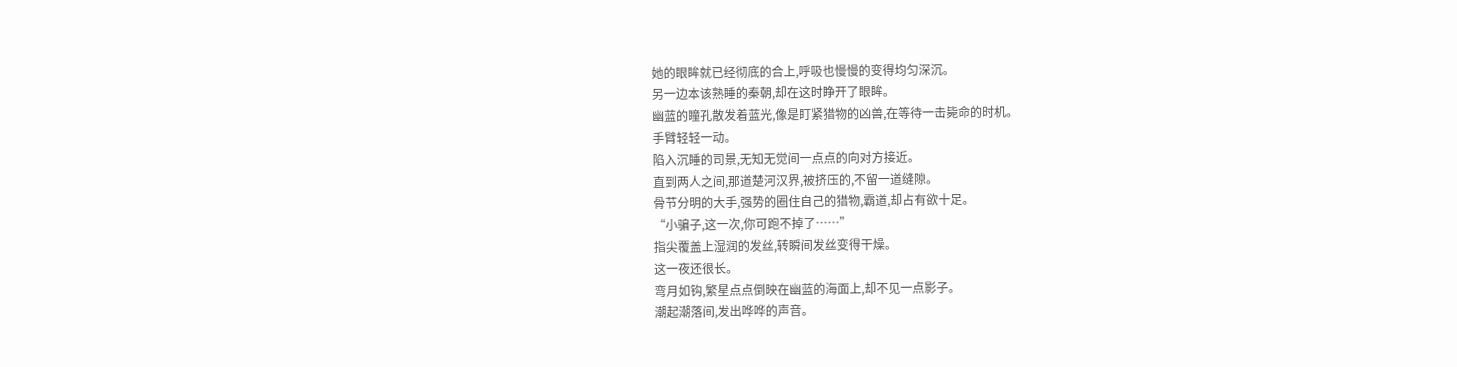她的眼眸就已经彻底的合上,呼吸也慢慢的变得均匀深沉。
另一边本该熟睡的秦朝,却在这时睁开了眼眸。
幽蓝的瞳孔散发着蓝光,像是盯紧猎物的凶兽,在等待一击毙命的时机。
手臂轻轻一动。
陷入沉睡的司景,无知无觉间一点点的向对方接近。
直到两人之间,那道楚河汉界,被挤压的,不留一道缝隙。
骨节分明的大手,强势的圈住自己的猎物,霸道,却占有欲十足。
“小骗子,这一次,你可跑不掉了……”
指尖覆盖上湿润的发丝,转瞬间发丝变得干燥。
这一夜还很长。
弯月如钩,繁星点点倒映在幽蓝的海面上,却不见一点影子。
潮起潮落间,发出哗哗的声音。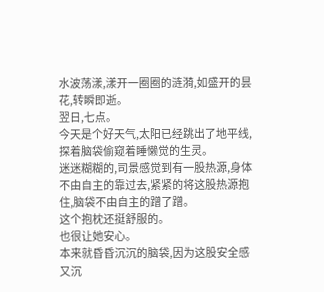水波荡漾,漾开一圈圈的涟漪,如盛开的昙花,转瞬即逝。
翌日,七点。
今天是个好天气,太阳已经跳出了地平线,探着脑袋偷窥着睡懒觉的生灵。
迷迷糊糊的,司景感觉到有一股热源,身体不由自主的靠过去,紧紧的将这股热源抱住,脑袋不由自主的蹭了蹭。
这个抱枕还挺舒服的。
也很让她安心。
本来就昏昏沉沉的脑袋,因为这股安全感又沉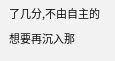了几分,不由自主的想要再沉入那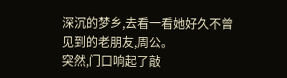深沉的梦乡,去看一看她好久不曾见到的老朋友,周公。
突然,门口响起了敲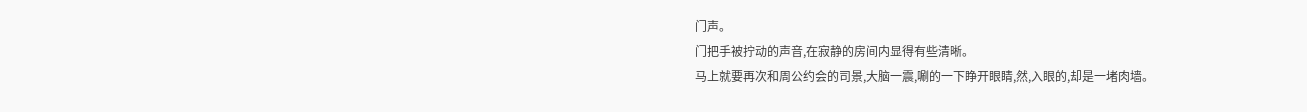门声。
门把手被拧动的声音,在寂静的房间内显得有些清晰。
马上就要再次和周公约会的司景,大脑一震,唰的一下睁开眼睛,然,入眼的,却是一堵肉墙。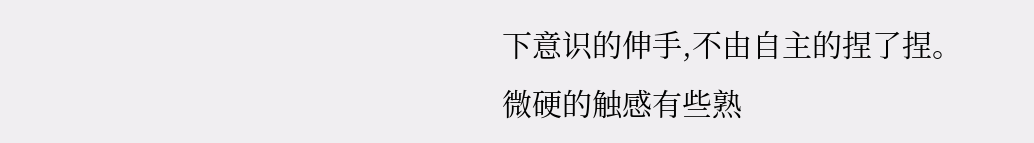下意识的伸手,不由自主的捏了捏。
微硬的触感有些熟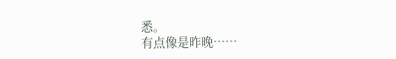悉。
有点像是昨晚……